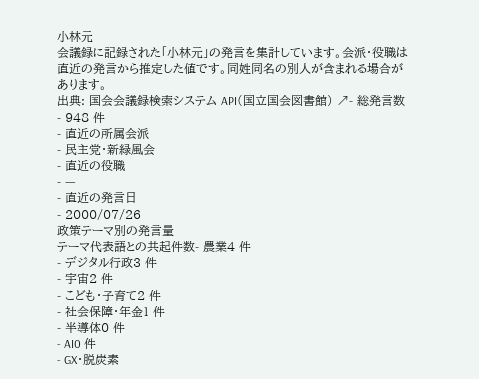小林元
会議録に記録された「小林元」の発言を集計しています。会派・役職は直近の発言から推定した値です。同姓同名の別人が含まれる場合があります。
出典: 国会会議録検索システム API(国立国会図書館) ↗- 総発言数
- 948 件
- 直近の所属会派
- 民主党・新緑風会
- 直近の役職
- —
- 直近の発言日
- 2000/07/26
政策テーマ別の発言量
テーマ代表語との共起件数- 農業4 件
- デジタル行政3 件
- 宇宙2 件
- こども・子育て2 件
- 社会保障・年金1 件
- 半導体0 件
- AI0 件
- GX・脱炭素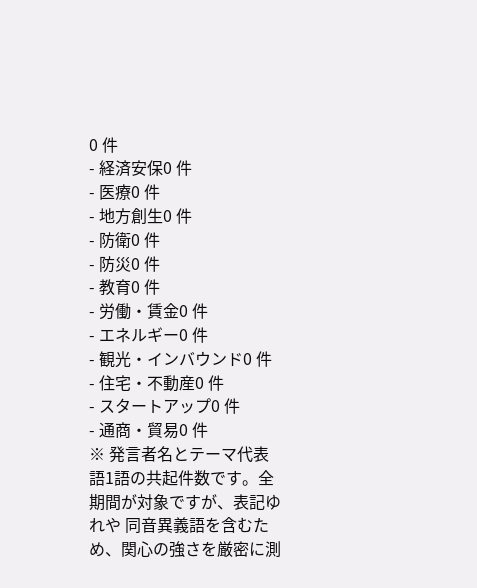0 件
- 経済安保0 件
- 医療0 件
- 地方創生0 件
- 防衛0 件
- 防災0 件
- 教育0 件
- 労働・賃金0 件
- エネルギー0 件
- 観光・インバウンド0 件
- 住宅・不動産0 件
- スタートアップ0 件
- 通商・貿易0 件
※ 発言者名とテーマ代表語1語の共起件数です。全期間が対象ですが、表記ゆれや 同音異義語を含むため、関心の強さを厳密に測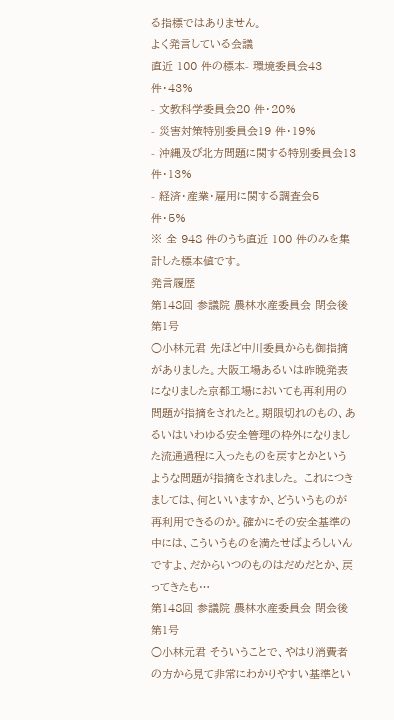る指標ではありません。
よく発言している会議
直近 100 件の標本- 環境委員会43 件・43%
- 文教科学委員会20 件・20%
- 災害対策特別委員会19 件・19%
- 沖縄及び北方問題に関する特別委員会13 件・13%
- 経済・産業・雇用に関する調査会5 件・5%
※ 全 948 件のうち直近 100 件のみを集計した標本値です。
発言履歴
第148回 参議院 農林水産委員会 閉会後第1号
○小林元君 先ほど中川委員からも御指摘がありました。大阪工場あるいは昨晩発表になりました京都工場においても再利用の問題が指摘をされたと。期限切れのもの、あるいはいわゆる安全管理の枠外になりました流通過程に入ったものを戻すとかというような問題が指摘をされました。 これにつきましては、何といいますか、どういうものが再利用できるのか。確かにその安全基準の中には、こういうものを満たせばよろしいんですよ、だからいつのものはだめだとか、戻ってきたも…
第148回 参議院 農林水産委員会 閉会後第1号
○小林元君 そういうことで、やはり消費者の方から見て非常にわかりやすい基準とい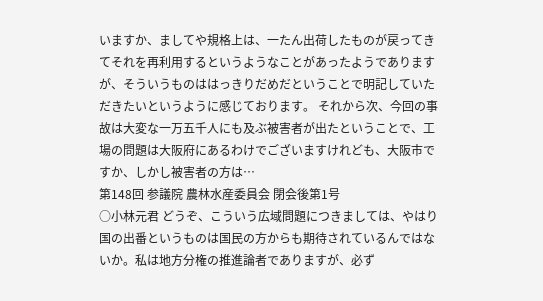いますか、ましてや規格上は、一たん出荷したものが戻ってきてそれを再利用するというようなことがあったようでありますが、そういうものははっきりだめだということで明記していただきたいというように感じております。 それから次、今回の事故は大変な一万五千人にも及ぶ被害者が出たということで、工場の問題は大阪府にあるわけでございますけれども、大阪市ですか、しかし被害者の方は…
第148回 参議院 農林水産委員会 閉会後第1号
○小林元君 どうぞ、こういう広域問題につきましては、やはり国の出番というものは国民の方からも期待されているんではないか。私は地方分権の推進論者でありますが、必ず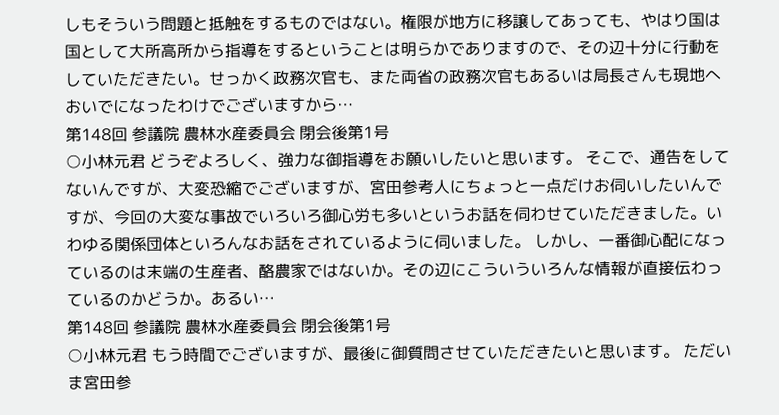しもそういう問題と抵触をするものではない。権限が地方に移譲してあっても、やはり国は国として大所高所から指導をするということは明らかでありますので、その辺十分に行動をしていただきたい。せっかく政務次官も、また両省の政務次官もあるいは局長さんも現地へおいでになったわけでございますから…
第148回 参議院 農林水産委員会 閉会後第1号
○小林元君 どうぞよろしく、強力な御指導をお願いしたいと思います。 そこで、通告をしてないんですが、大変恐縮でございますが、宮田参考人にちょっと一点だけお伺いしたいんですが、今回の大変な事故でいろいろ御心労も多いというお話を伺わせていただきました。いわゆる関係団体といろんなお話をされているように伺いました。 しかし、一番御心配になっているのは末端の生産者、酪農家ではないか。その辺にこういういろんな情報が直接伝わっているのかどうか。あるい…
第148回 参議院 農林水産委員会 閉会後第1号
○小林元君 もう時間でございますが、最後に御質問させていただきたいと思います。 ただいま宮田参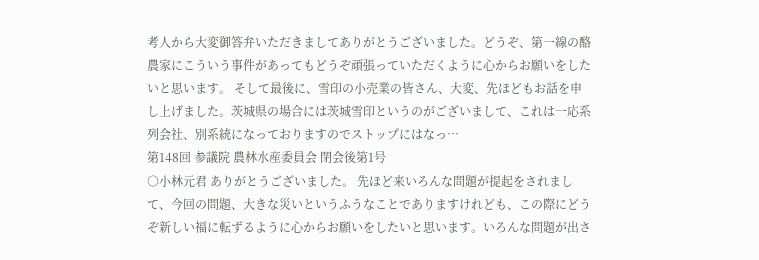考人から大変御答弁いただきましてありがとうございました。どうぞ、第一線の酪農家にこういう事件があってもどうぞ頑張っていただくように心からお願いをしたいと思います。 そして最後に、雪印の小売業の皆さん、大変、先ほどもお話を申し上げました。茨城県の場合には茨城雪印というのがございまして、これは一応系列会社、別系統になっておりますのでストップにはなっ…
第148回 参議院 農林水産委員会 閉会後第1号
○小林元君 ありがとうございました。 先ほど来いろんな問題が提起をされまして、今回の問題、大きな災いというふうなことでありますけれども、この際にどうぞ新しい福に転ずるように心からお願いをしたいと思います。いろんな問題が出さ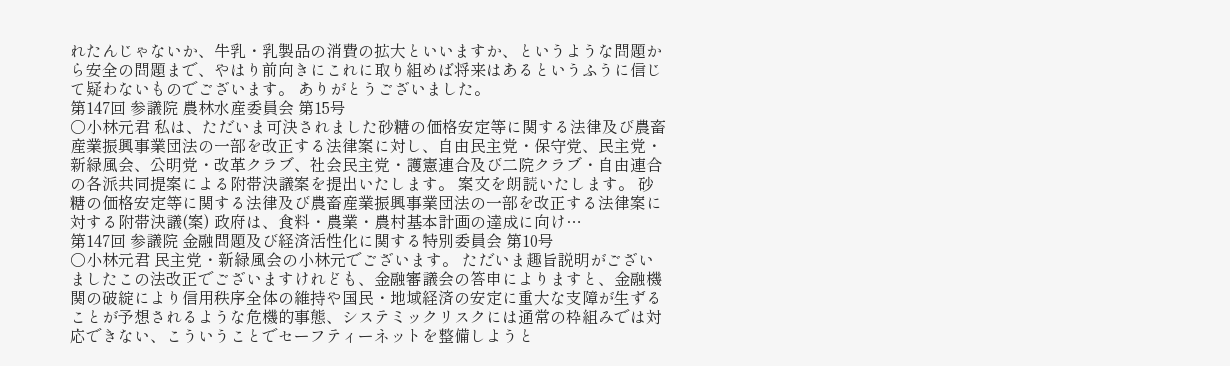れたんじゃないか、牛乳・乳製品の消費の拡大といいますか、というような問題から安全の問題まで、やはり前向きにこれに取り組めば将来はあるというふうに信じて疑わないものでございます。 ありがとうございました。
第147回 参議院 農林水産委員会 第15号
○小林元君 私は、ただいま可決されました砂糖の価格安定等に関する法律及び農畜産業振興事業団法の一部を改正する法律案に対し、自由民主党・保守党、民主党・新緑風会、公明党・改革クラブ、社会民主党・護憲連合及び二院クラブ・自由連合の各派共同提案による附帯決議案を提出いたします。 案文を朗読いたします。 砂糖の価格安定等に関する法律及び農畜産業振興事業団法の一部を改正する法律案に対する附帯決議(案) 政府は、食料・農業・農村基本計画の達成に向け…
第147回 参議院 金融問題及び経済活性化に関する特別委員会 第10号
○小林元君 民主党・新緑風会の小林元でございます。 ただいま趣旨説明がございましたこの法改正でございますけれども、金融審議会の答申によりますと、金融機関の破綻により信用秩序全体の維持や国民・地域経済の安定に重大な支障が生ずることが予想されるような危機的事態、システミックリスクには通常の枠組みでは対応できない、こういうことでセーフティーネットを整備しようと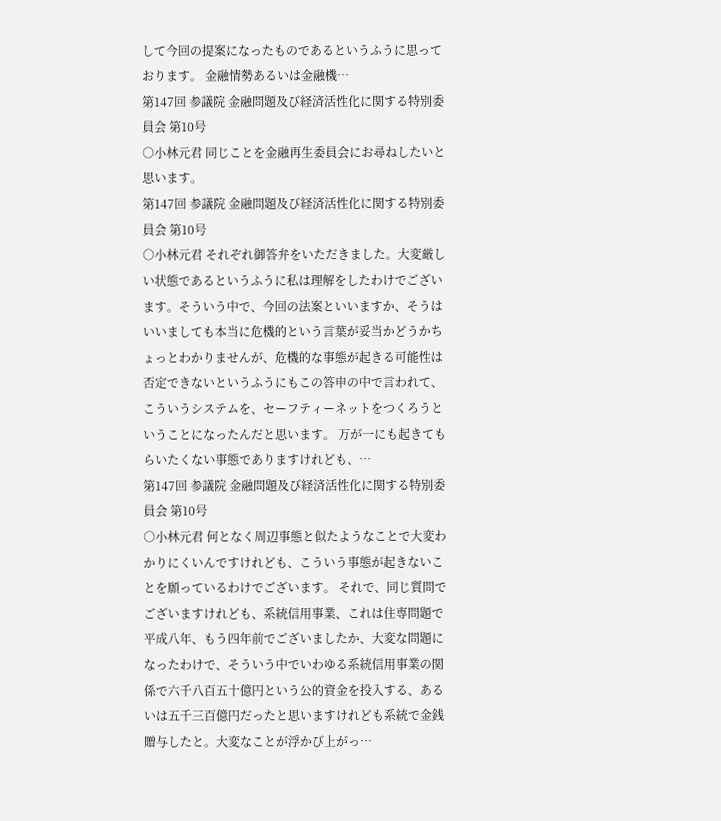して今回の提案になったものであるというふうに思っております。 金融情勢あるいは金融機…
第147回 参議院 金融問題及び経済活性化に関する特別委員会 第10号
○小林元君 同じことを金融再生委員会にお尋ねしたいと思います。
第147回 参議院 金融問題及び経済活性化に関する特別委員会 第10号
○小林元君 それぞれ御答弁をいただきました。大変厳しい状態であるというふうに私は理解をしたわけでございます。そういう中で、今回の法案といいますか、そうはいいましても本当に危機的という言葉が妥当かどうかちょっとわかりませんが、危機的な事態が起きる可能性は否定できないというふうにもこの答申の中で言われて、こういうシステムを、セーフティーネットをつくろうということになったんだと思います。 万が一にも起きてもらいたくない事態でありますけれども、…
第147回 参議院 金融問題及び経済活性化に関する特別委員会 第10号
○小林元君 何となく周辺事態と似たようなことで大変わかりにくいんですけれども、こういう事態が起きないことを願っているわけでございます。 それで、同じ質問でございますけれども、系統信用事業、これは住専問題で平成八年、もう四年前でございましたか、大変な問題になったわけで、そういう中でいわゆる系統信用事業の関係で六千八百五十億円という公的資金を投入する、あるいは五千三百億円だったと思いますけれども系統で金銭贈与したと。大変なことが浮かび上がっ…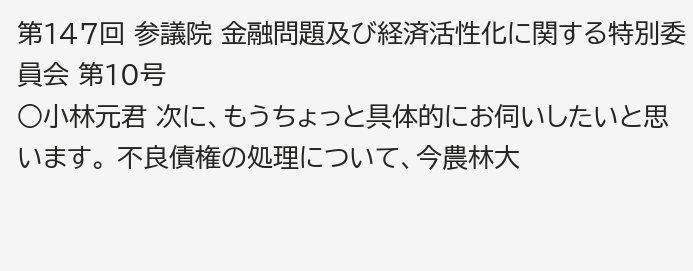第147回 参議院 金融問題及び経済活性化に関する特別委員会 第10号
○小林元君 次に、もうちょっと具体的にお伺いしたいと思います。 不良債権の処理について、今農林大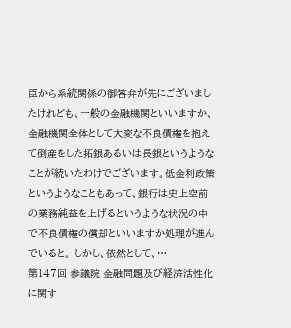臣から系統関係の御答弁が先にございましたけれども、一般の金融機関といいますか、金融機関全体として大変な不良債権を抱えて倒産をした拓銀あるいは長銀というようなことが続いたわけでございます。低金利政策というようなこともあって、銀行は史上空前の業務純益を上げるというような状況の中で不良債権の償却といいますか処理が進んでいると。 しかし、依然として、…
第147回 参議院 金融問題及び経済活性化に関す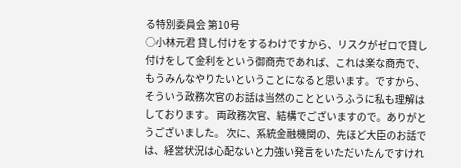る特別委員会 第10号
○小林元君 貸し付けをするわけですから、リスクがゼロで貸し付けをして金利をという御商売であれば、これは楽な商売で、もうみんなやりたいということになると思います。ですから、そういう政務次官のお話は当然のことというふうに私も理解はしております。 両政務次官、結構でございますので。ありがとうございました。 次に、系統金融機関の、先ほど大臣のお話では、経営状況は心配ないと力強い発言をいただいたんですけれ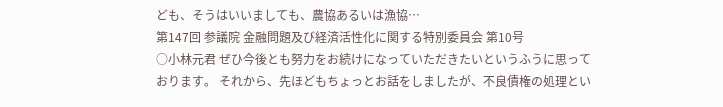ども、そうはいいましても、農協あるいは漁協…
第147回 参議院 金融問題及び経済活性化に関する特別委員会 第10号
○小林元君 ぜひ今後とも努力をお続けになっていただきたいというふうに思っております。 それから、先ほどもちょっとお話をしましたが、不良債権の処理とい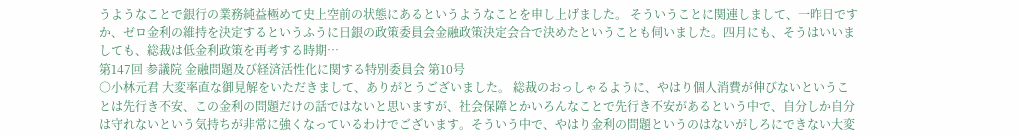うようなことで銀行の業務純益極めて史上空前の状態にあるというようなことを申し上げました。 そういうことに関連しまして、一昨日ですか、ゼロ金利の維持を決定するというふうに日銀の政策委員会金融政策決定会合で決めたということも伺いました。四月にも、そうはいいましても、総裁は低金利政策を再考する時期…
第147回 参議院 金融問題及び経済活性化に関する特別委員会 第10号
○小林元君 大変率直な御見解をいただきまして、ありがとうございました。 総裁のおっしゃるように、やはり個人消費が伸びないということは先行き不安、この金利の問題だけの話ではないと思いますが、社会保障とかいろんなことで先行き不安があるという中で、自分しか自分は守れないという気持ちが非常に強くなっているわけでございます。そういう中で、やはり金利の問題というのはないがしろにできない大変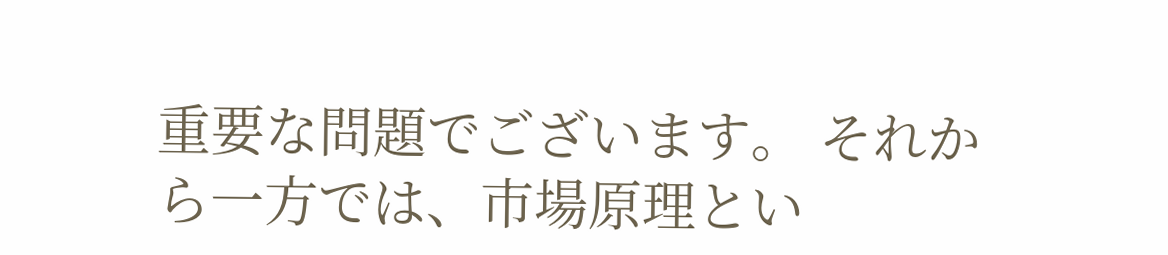重要な問題でございます。 それから一方では、市場原理とい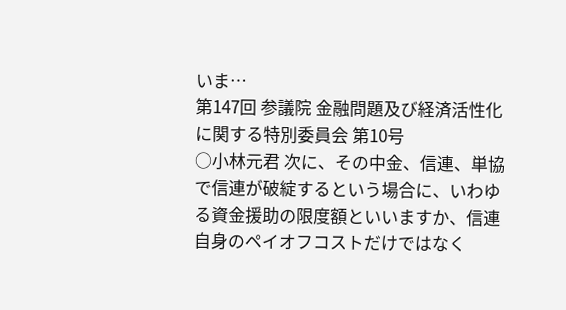いま…
第147回 参議院 金融問題及び経済活性化に関する特別委員会 第10号
○小林元君 次に、その中金、信連、単協で信連が破綻するという場合に、いわゆる資金援助の限度額といいますか、信連自身のペイオフコストだけではなく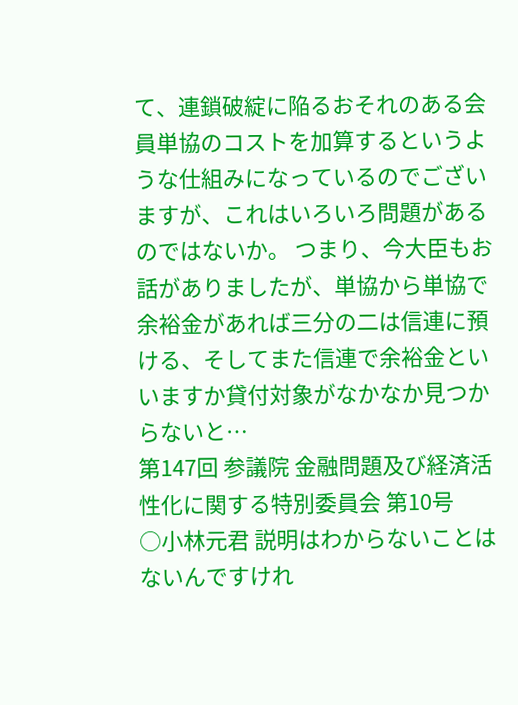て、連鎖破綻に陥るおそれのある会員単協のコストを加算するというような仕組みになっているのでございますが、これはいろいろ問題があるのではないか。 つまり、今大臣もお話がありましたが、単協から単協で余裕金があれば三分の二は信連に預ける、そしてまた信連で余裕金といいますか貸付対象がなかなか見つからないと…
第147回 参議院 金融問題及び経済活性化に関する特別委員会 第10号
○小林元君 説明はわからないことはないんですけれ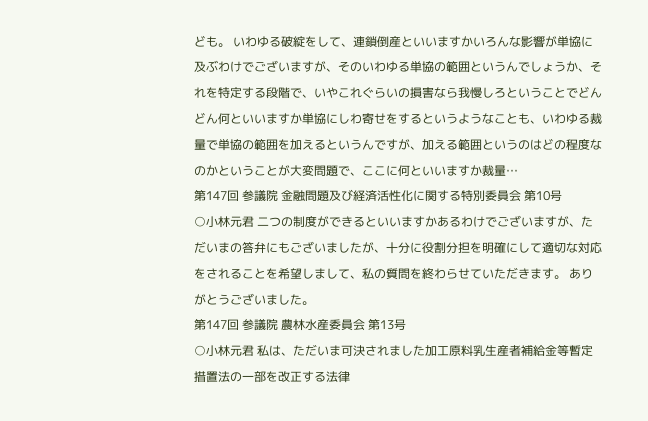ども。 いわゆる破綻をして、連鎖倒産といいますかいろんな影響が単協に及ぶわけでございますが、そのいわゆる単協の範囲というんでしょうか、それを特定する段階で、いやこれぐらいの損害なら我慢しろということでどんどん何といいますか単協にしわ寄せをするというようなことも、いわゆる裁量で単協の範囲を加えるというんですが、加える範囲というのはどの程度なのかということが大変問題で、ここに何といいますか裁量…
第147回 参議院 金融問題及び経済活性化に関する特別委員会 第10号
○小林元君 二つの制度ができるといいますかあるわけでございますが、ただいまの答弁にもございましたが、十分に役割分担を明確にして適切な対応をされることを希望しまして、私の質問を終わらせていただきます。 ありがとうございました。
第147回 参議院 農林水産委員会 第13号
○小林元君 私は、ただいま可決されました加工原料乳生産者補給金等暫定措置法の一部を改正する法律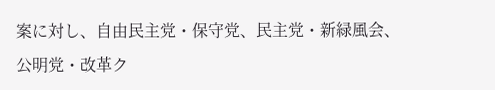案に対し、自由民主党・保守党、民主党・新緑風会、公明党・改革ク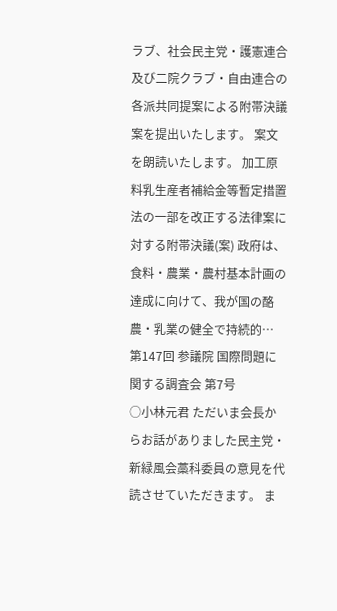ラブ、社会民主党・護憲連合及び二院クラブ・自由連合の各派共同提案による附帯決議案を提出いたします。 案文を朗読いたします。 加工原料乳生産者補給金等暫定措置法の一部を改正する法律案に対する附帯決議(案) 政府は、食料・農業・農村基本計画の達成に向けて、我が国の酪農・乳業の健全で持続的…
第147回 参議院 国際問題に関する調査会 第7号
○小林元君 ただいま会長からお話がありました民主党・新緑風会藁科委員の意見を代読させていただきます。 ま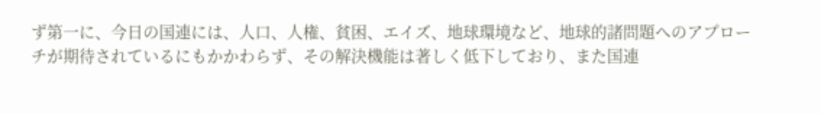ず第一に、今日の国連には、人口、人権、貧困、エイズ、地球環境など、地球的諸問題へのアプローチが期待されているにもかかわらず、その解決機能は著しく低下しており、また国連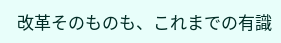改革そのものも、これまでの有識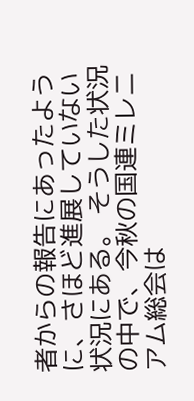者からの報告にあったように、さほど進展していない状況にある。 そうした状況の中で、今秋の国連ミレニアム総会は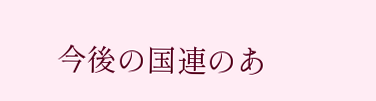今後の国連のあ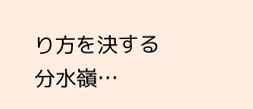り方を決する分水嶺…